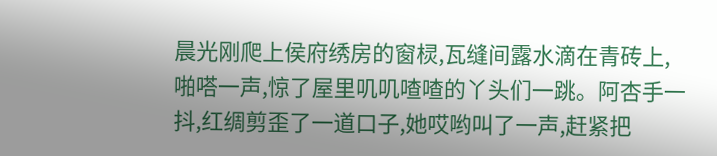晨光刚爬上侯府绣房的窗棂,瓦缝间露水滴在青砖上,啪嗒一声,惊了屋里叽叽喳喳的丫头们一跳。阿杏手一抖,红绸剪歪了一道口子,她哎哟叫了一声,赶紧把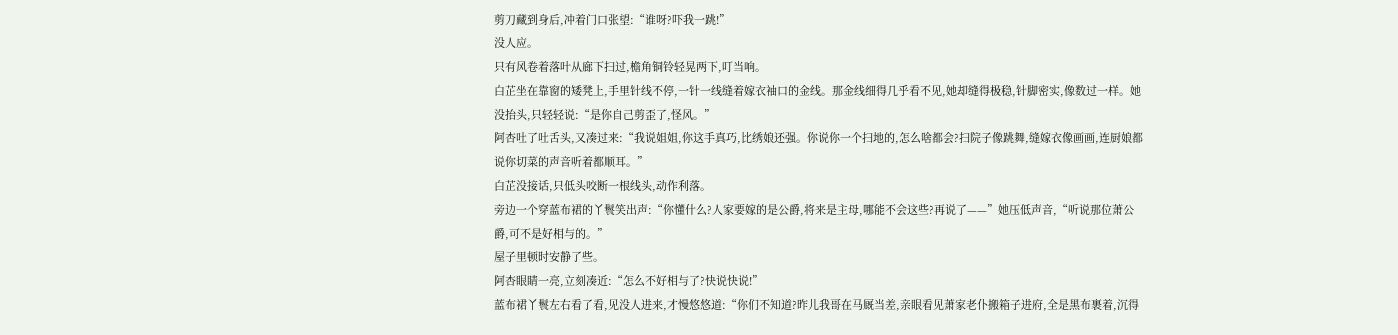剪刀藏到身后,冲着门口张望:“谁呀?吓我一跳!”
没人应。
只有风卷着落叶从廊下扫过,檐角铜铃轻晃两下,叮当响。
白芷坐在靠窗的矮凳上,手里针线不停,一针一线缝着嫁衣袖口的金线。那金线细得几乎看不见,她却缝得极稳,针脚密实,像数过一样。她没抬头,只轻轻说:“是你自己剪歪了,怪风。”
阿杏吐了吐舌头,又凑过来:“我说姐姐,你这手真巧,比绣娘还强。你说你一个扫地的,怎么啥都会?扫院子像跳舞,缝嫁衣像画画,连厨娘都说你切菜的声音听着都顺耳。”
白芷没接话,只低头咬断一根线头,动作利落。
旁边一个穿蓝布裙的丫鬟笑出声:“你懂什么?人家要嫁的是公爵,将来是主母,哪能不会这些?再说了——”她压低声音,“听说那位萧公爵,可不是好相与的。”
屋子里顿时安静了些。
阿杏眼睛一亮,立刻凑近:“怎么不好相与了?快说快说!”
蓝布裙丫鬟左右看了看,见没人进来,才慢悠悠道:“你们不知道?昨儿我哥在马厩当差,亲眼看见萧家老仆搬箱子进府,全是黑布裹着,沉得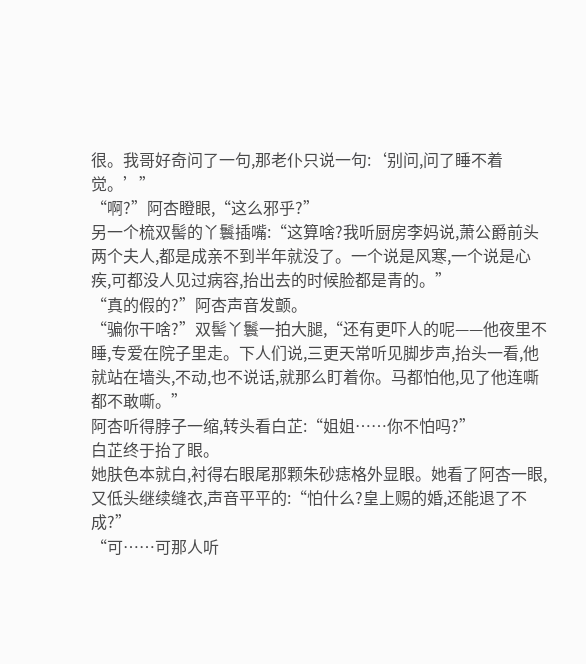很。我哥好奇问了一句,那老仆只说一句:‘别问,问了睡不着觉。’”
“啊?”阿杏瞪眼,“这么邪乎?”
另一个梳双髻的丫鬟插嘴:“这算啥?我听厨房李妈说,萧公爵前头两个夫人,都是成亲不到半年就没了。一个说是风寒,一个说是心疾,可都没人见过病容,抬出去的时候脸都是青的。”
“真的假的?”阿杏声音发颤。
“骗你干啥?”双髻丫鬟一拍大腿,“还有更吓人的呢——他夜里不睡,专爱在院子里走。下人们说,三更天常听见脚步声,抬头一看,他就站在墙头,不动,也不说话,就那么盯着你。马都怕他,见了他连嘶都不敢嘶。”
阿杏听得脖子一缩,转头看白芷:“姐姐……你不怕吗?”
白芷终于抬了眼。
她肤色本就白,衬得右眼尾那颗朱砂痣格外显眼。她看了阿杏一眼,又低头继续缝衣,声音平平的:“怕什么?皇上赐的婚,还能退了不成?”
“可……可那人听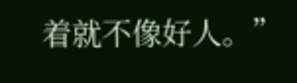着就不像好人。”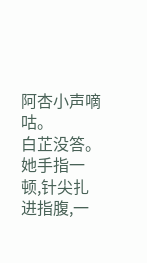阿杏小声嘀咕。
白芷没答。
她手指一顿,针尖扎进指腹,一